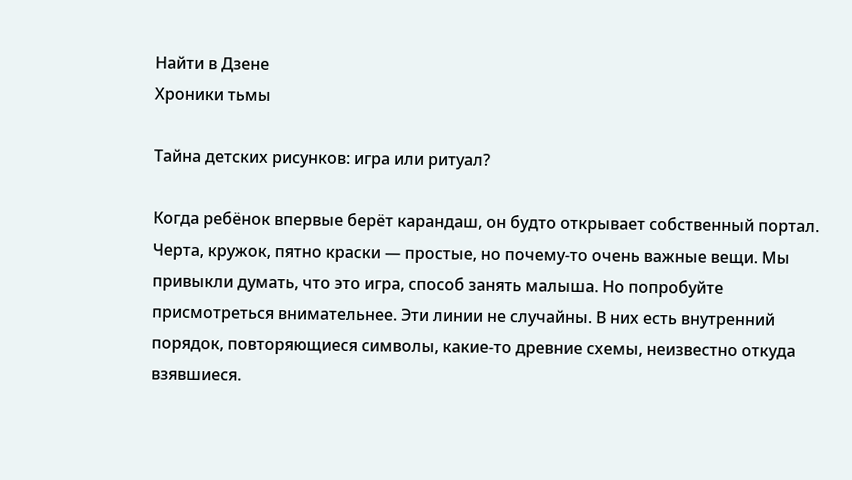Найти в Дзене
Хроники тьмы

Тайна детских рисунков: игра или ритуал?

Когда ребёнок впервые берёт карандаш, он будто открывает собственный портал. Черта, кружок, пятно краски — простые, но почему‑то очень важные вещи. Мы привыкли думать, что это игра, способ занять малыша. Но попробуйте присмотреться внимательнее. Эти линии не случайны. В них есть внутренний порядок, повторяющиеся символы, какие‑то древние схемы, неизвестно откуда взявшиеся.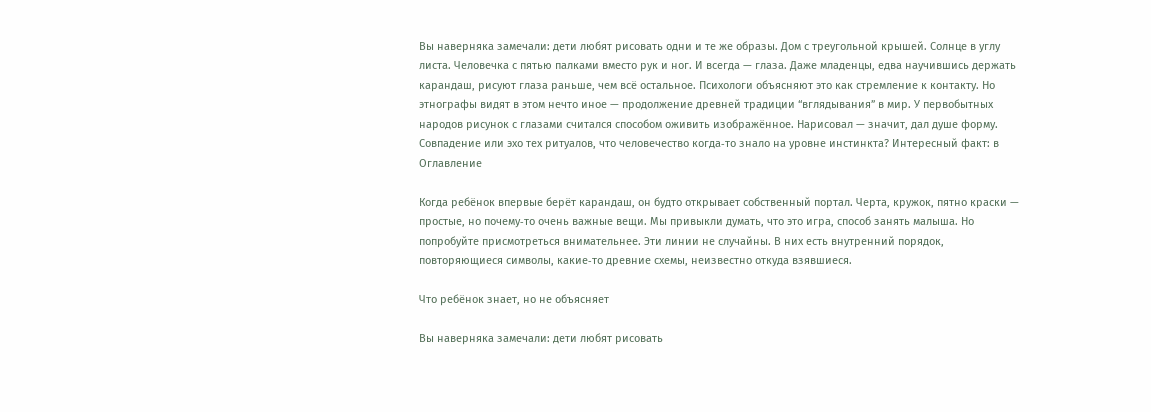Вы наверняка замечали: дети любят рисовать одни и те же образы. Дом с треугольной крышей. Солнце в углу листа. Человечка с пятью палками вместо рук и ног. И всегда — глаза. Даже младенцы, едва научившись держать карандаш, рисуют глаза раньше, чем всё остальное. Психологи объясняют это как стремление к контакту. Но этнографы видят в этом нечто иное — продолжение древней традиции “вглядывания” в мир. У первобытных народов рисунок с глазами считался способом оживить изображённое. Нарисовал — значит, дал душе форму. Совпадение или эхо тех ритуалов, что человечество когда‑то знало на уровне инстинкта? Интересный факт: в
Оглавление

Когда ребёнок впервые берёт карандаш, он будто открывает собственный портал. Черта, кружок, пятно краски — простые, но почему‑то очень важные вещи. Мы привыкли думать, что это игра, способ занять малыша. Но попробуйте присмотреться внимательнее. Эти линии не случайны. В них есть внутренний порядок, повторяющиеся символы, какие‑то древние схемы, неизвестно откуда взявшиеся.

Что ребёнок знает, но не объясняет

Вы наверняка замечали: дети любят рисовать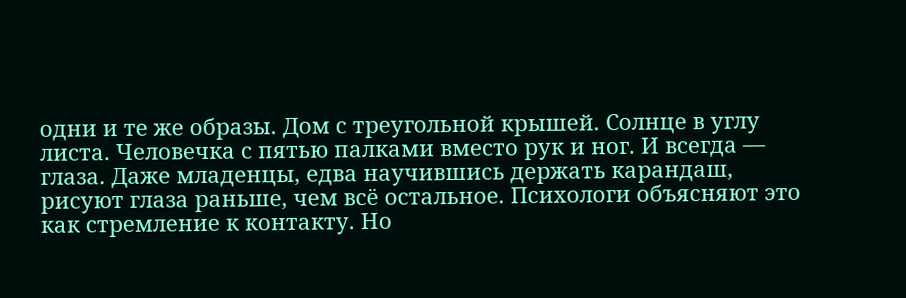одни и те же образы. Дом с треугольной крышей. Солнце в углу листа. Человечка с пятью палками вместо рук и ног. И всегда — глаза. Даже младенцы, едва научившись держать карандаш, рисуют глаза раньше, чем всё остальное. Психологи объясняют это как стремление к контакту. Но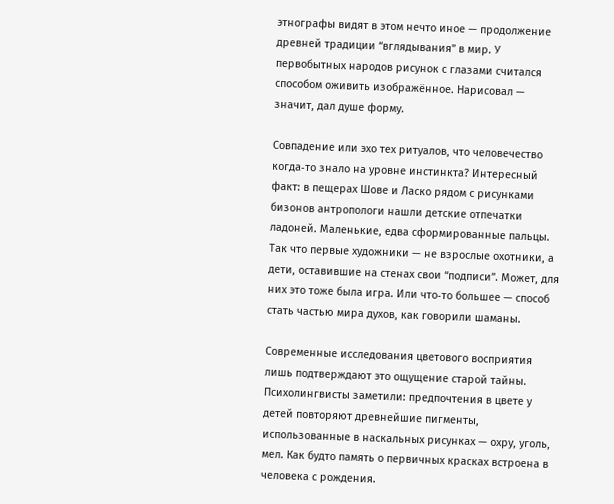этнографы видят в этом нечто иное — продолжение древней традиции “вглядывания” в мир. У первобытных народов рисунок с глазами считался способом оживить изображённое. Нарисовал — значит, дал душе форму.

Совпадение или эхо тех ритуалов, что человечество когда‑то знало на уровне инстинкта? Интересный факт: в пещерах Шове и Ласко рядом с рисунками бизонов антропологи нашли детские отпечатки ладоней. Маленькие, едва сформированные пальцы. Так что первые художники — не взрослые охотники, а дети, оставившие на стенах свои “подписи”. Может, для них это тоже была игра. Или что‑то большее — способ стать частью мира духов, как говорили шаманы.

Современные исследования цветового восприятия лишь подтверждают это ощущение старой тайны. Психолингвисты заметили: предпочтения в цвете у детей повторяют древнейшие пигменты, использованные в наскальных рисунках — охру, уголь, мел. Как будто память о первичных красках встроена в человека с рождения.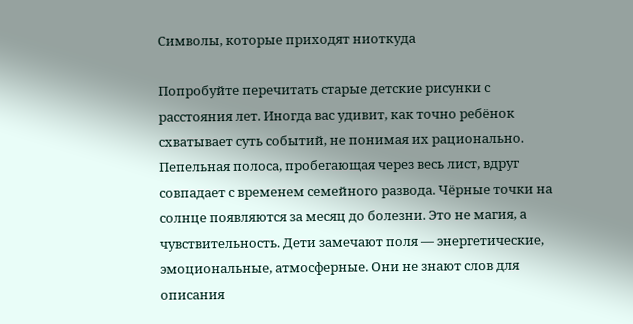Символы, которые приходят ниоткуда

Попробуйте перечитать старые детские рисунки с расстояния лет. Иногда вас удивит, как точно ребёнок схватывает суть событий, не понимая их рационально. Пепельная полоса, пробегающая через весь лист, вдруг совпадает с временем семейного развода. Чёрные точки на солнце появляются за месяц до болезни. Это не магия, а чувствительность. Дети замечают поля — энергетические, эмоциональные, атмосферные. Они не знают слов для описания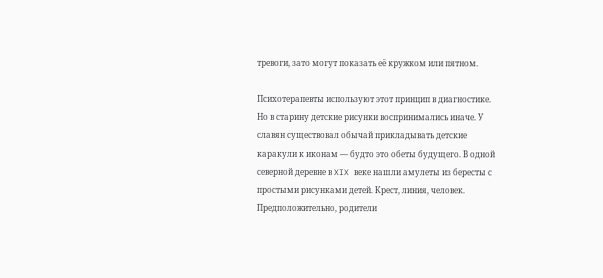тревоги, зато могут показать её кружком или пятном.

Психотерапевты используют этот принцип в диагностике. Но в старину детские рисунки воспринимались иначе. У славян существовал обычай прикладывать детские каракули к иконам — будто это обеты будущего. В одной северной деревне в XIX веке нашли амулеты из бересты с простыми рисунками детей. Крест, линия, человек. Предположительно, родители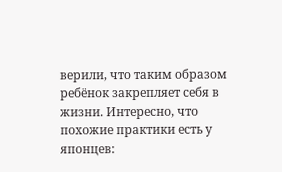верили, что таким образом ребёнок закрепляет себя в жизни. Интересно, что похожие практики есть у японцев: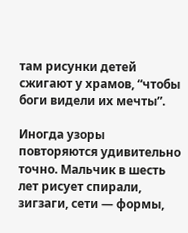там рисунки детей сжигают у храмов, “чтобы боги видели их мечты”.

Иногда узоры повторяются удивительно точно. Мальчик в шесть лет рисует спирали, зигзаги, сети — формы,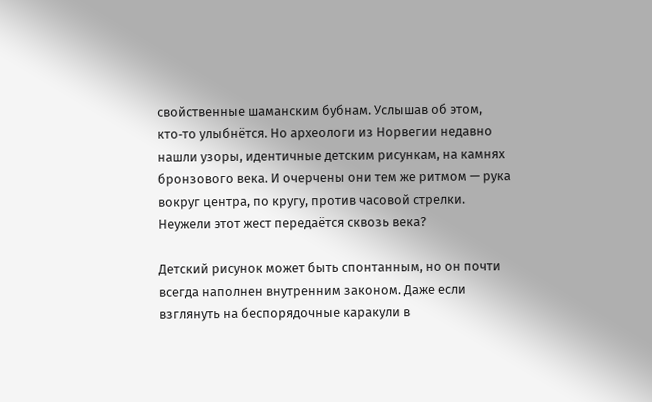свойственные шаманским бубнам. Услышав об этом, кто‑то улыбнётся. Но археологи из Норвегии недавно нашли узоры, идентичные детским рисункам, на камнях бронзового века. И очерчены они тем же ритмом — рука вокруг центра, по кругу, против часовой стрелки. Неужели этот жест передаётся сквозь века?

Детский рисунок может быть спонтанным, но он почти всегда наполнен внутренним законом. Даже если взглянуть на беспорядочные каракули в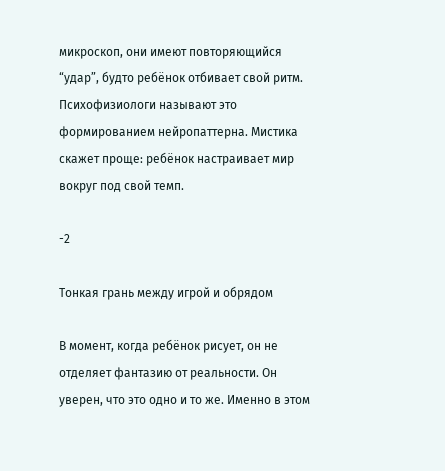микроскоп, они имеют повторяющийся “удар”, будто ребёнок отбивает свой ритм. Психофизиологи называют это формированием нейропаттерна. Мистика скажет проще: ребёнок настраивает мир вокруг под свой темп.

-2

Тонкая грань между игрой и обрядом

В момент, когда ребёнок рисует, он не отделяет фантазию от реальности. Он уверен, что это одно и то же. Именно в этом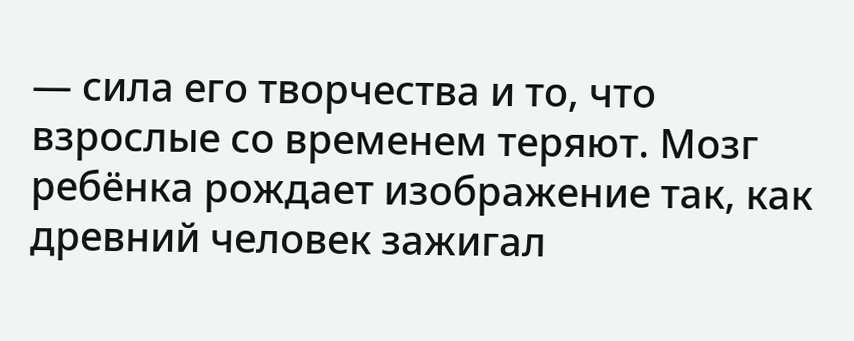— сила его творчества и то, что взрослые со временем теряют. Мозг ребёнка рождает изображение так, как древний человек зажигал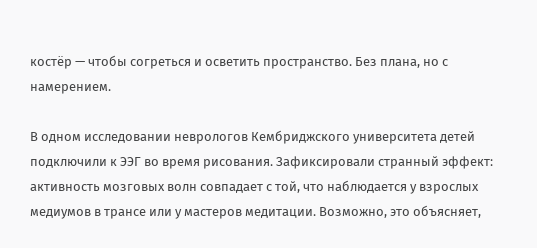костёр — чтобы согреться и осветить пространство. Без плана, но с намерением.

В одном исследовании неврологов Кембриджского университета детей подключили к ЭЭГ во время рисования. Зафиксировали странный эффект: активность мозговых волн совпадает с той, что наблюдается у взрослых медиумов в трансе или у мастеров медитации. Возможно, это объясняет,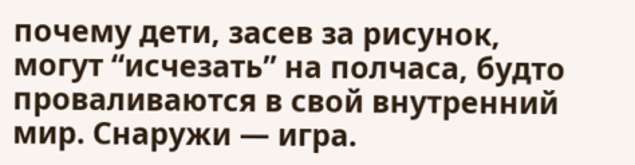почему дети, засев за рисунок, могут “исчезать” на полчаса, будто проваливаются в свой внутренний мир. Снаружи — игра.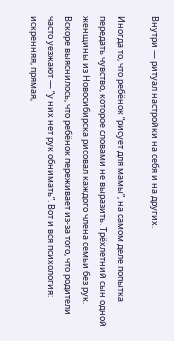Внутри — ритуал настройки на себя и на других.

Иногда то, что ребёнок “рисует для мамы”, на самом деле попытка передать чувство, которое словами не выразить. Трёхлетний сын одной женщины из Новосибирска рисовал каждого члена семьи без рук. Вскоре выяснилось, что ребёнок переживает из‑за того, что родители часто уезжают — “у них нет рук обнимать”. Вот и вся психология: искренняя, прямая,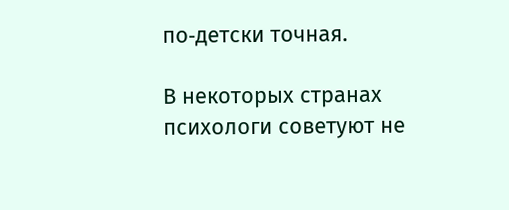по‑детски точная.

В некоторых странах психологи советуют не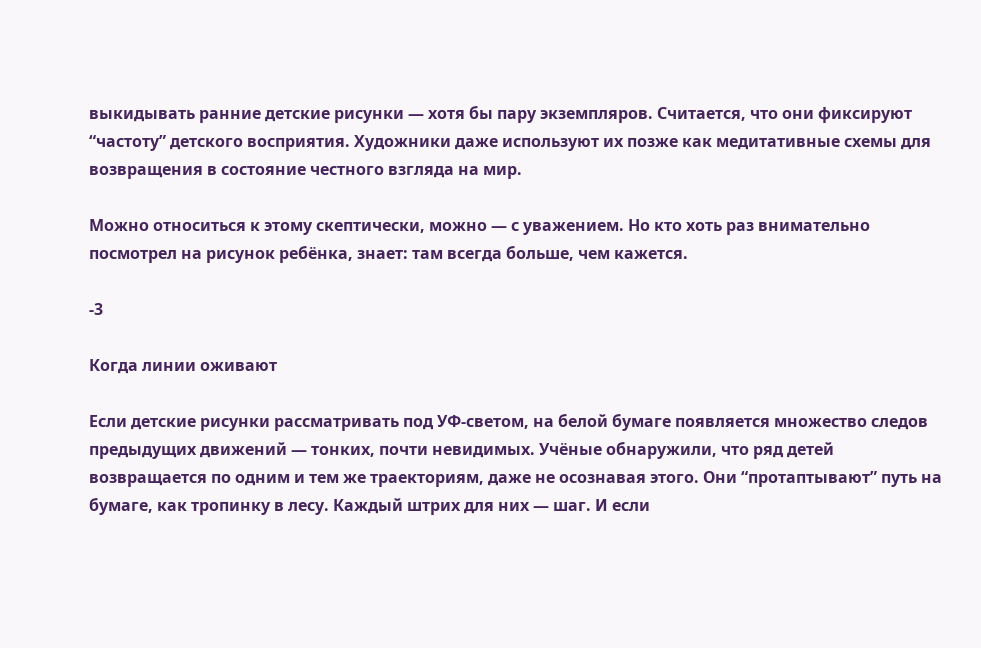выкидывать ранние детские рисунки — хотя бы пару экземпляров. Считается, что они фиксируют “частоту” детского восприятия. Художники даже используют их позже как медитативные схемы для возвращения в состояние честного взгляда на мир.

Можно относиться к этому скептически, можно — с уважением. Но кто хоть раз внимательно посмотрел на рисунок ребёнка, знает: там всегда больше, чем кажется.

-3

Когда линии оживают

Если детские рисунки рассматривать под УФ‑светом, на белой бумаге появляется множество следов предыдущих движений — тонких, почти невидимых. Учёные обнаружили, что ряд детей возвращается по одним и тем же траекториям, даже не осознавая этого. Они “протаптывают” путь на бумаге, как тропинку в лесу. Каждый штрих для них — шаг. И если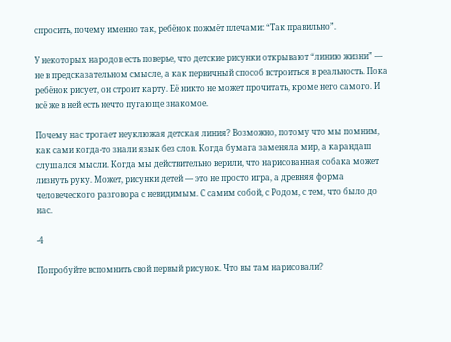спросить, почему именно так, ребёнок пожмёт плечами: “Так правильно”.

У некоторых народов есть поверье, что детские рисунки открывают “линию жизни” — не в предсказательном смысле, а как первичный способ встроиться в реальность. Пока ребёнок рисует, он строит карту. Её никто не может прочитать, кроме него самого. И всё же в ней есть нечто пугающе знакомое.

Почему нас трогает неуклюжая детская линия? Возможно, потому что мы помним, как сами когда‑то знали язык без слов. Когда бумага заменяла мир, а карандаш слушался мысли. Когда мы действительно верили, что нарисованная собака может лизнуть руку. Может, рисунки детей — это не просто игра, а древняя форма человеческого разговора с невидимым. С самим собой, с Родом, с тем, что было до нас.

-4

Попробуйте вспомнить свой первый рисунок. Что вы там нарисовали?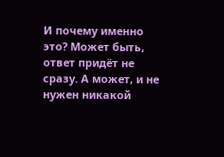И почему именно это? Может быть, ответ придёт не сразу. А может, и не нужен никакой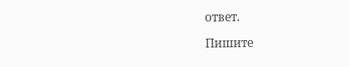ответ.

Пишите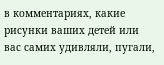в комментариях, какие рисунки ваших детей или вас самих удивляли, пугали,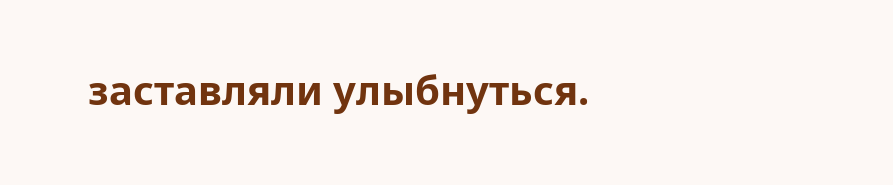заставляли улыбнуться.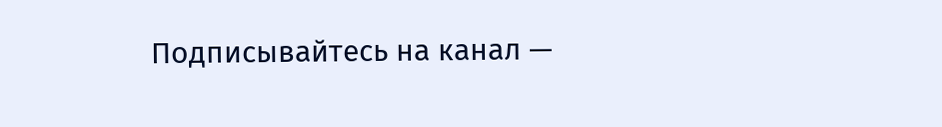Подписывайтесь на канал —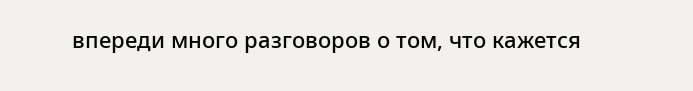впереди много разговоров о том, что кажется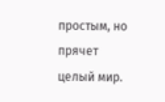простым, но прячет целый мир.